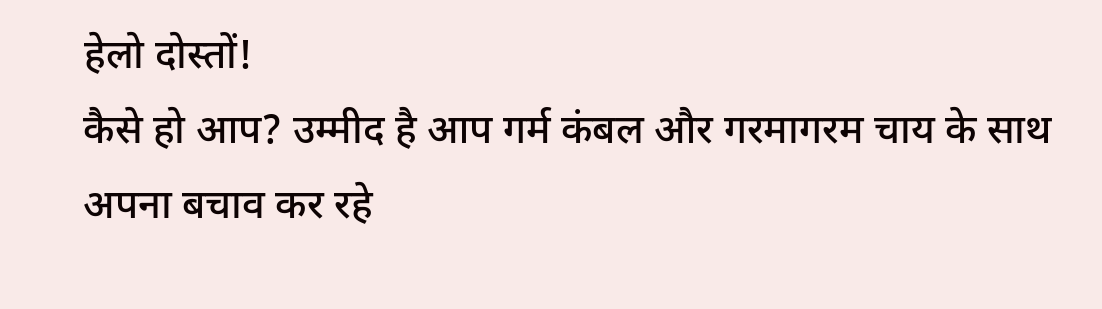हेलो दोस्तों!
कैसे हो आप? उम्मीद है आप गर्म कंबल और गरमागरम चाय के साथ अपना बचाव कर रहे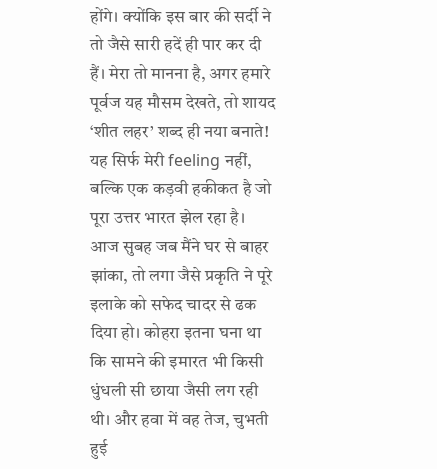होंगे। क्योंकि इस बार की सर्दी ने तो जैसे सारी हदें ही पार कर दी हैं। मेरा तो मानना है, अगर हमारे पूर्वज यह मौसम देखते, तो शायद ‘शीत लहर’ शब्द ही नया बनाते! यह सिर्फ मेरी feeling नहीं, बल्कि एक कड़वी हकीकत है जो पूरा उत्तर भारत झेल रहा है।
आज सुबह जब मैंने घर से बाहर झांका, तो लगा जैसे प्रकृति ने पूरे इलाके को सफेद चादर से ढक दिया हो। कोहरा इतना घना था कि सामने की इमारत भी किसी धुंधली सी छाया जैसी लग रही थी। और हवा में वह तेज, चुभती हुई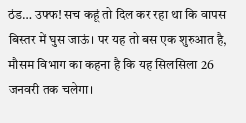ठंड… उफ्फ! सच कहूं तो दिल कर रहा था कि वापस बिस्तर में घुस जाऊं। पर यह तो बस एक शुरुआत है, मौसम विभाग का कहना है कि यह सिलसिला 26 जनवरी तक चलेगा।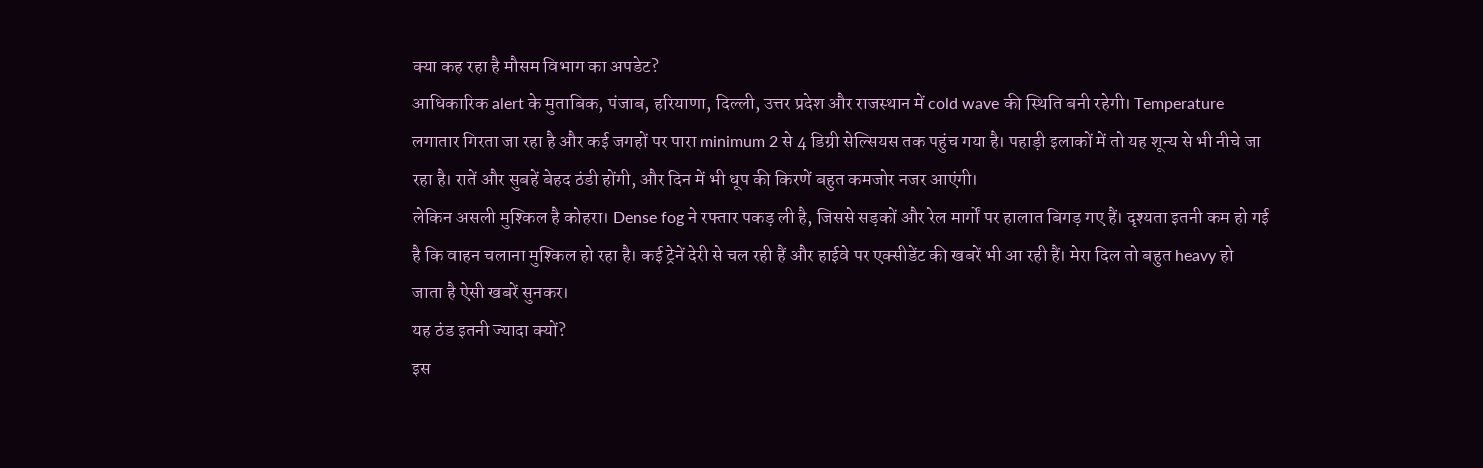क्या कह रहा है मौसम विभाग का अपडेट?
आधिकारिक alert के मुताबिक, पंजाब, हरियाणा, दिल्ली, उत्तर प्रदेश और राजस्थान में cold wave की स्थिति बनी रहेगी। Temperature लगातार गिरता जा रहा है और कई जगहों पर पारा minimum 2 से 4 डिग्री सेल्सियस तक पहुंच गया है। पहाड़ी इलाकों में तो यह शून्य से भी नीचे जा रहा है। रातें और सुबहें बेहद ठंडी होंगी, और दिन में भी धूप की किरणें बहुत कमजोर नजर आएंगी।
लेकिन असली मुश्किल है कोहरा। Dense fog ने रफ्तार पकड़ ली है, जिससे सड़कों और रेल मार्गों पर हालात बिगड़ गए हैं। दृश्यता इतनी कम हो गई है कि वाहन चलाना मुश्किल हो रहा है। कई ट्रेनें देरी से चल रही हैं और हाईवे पर एक्सीडेंट की खबरें भी आ रही हैं। मेरा दिल तो बहुत heavy हो जाता है ऐसी खबरें सुनकर।
यह ठंड इतनी ज्यादा क्यों?
इस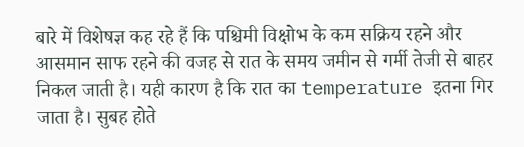बारे में विशेषज्ञ कह रहे हैं कि पश्चिमी विक्षोभ के कम सक्रिय रहने और आसमान साफ रहने की वजह से रात के समय जमीन से गर्मी तेजी से बाहर निकल जाती है। यही कारण है कि रात का temperature इतना गिर जाता है। सुबह होते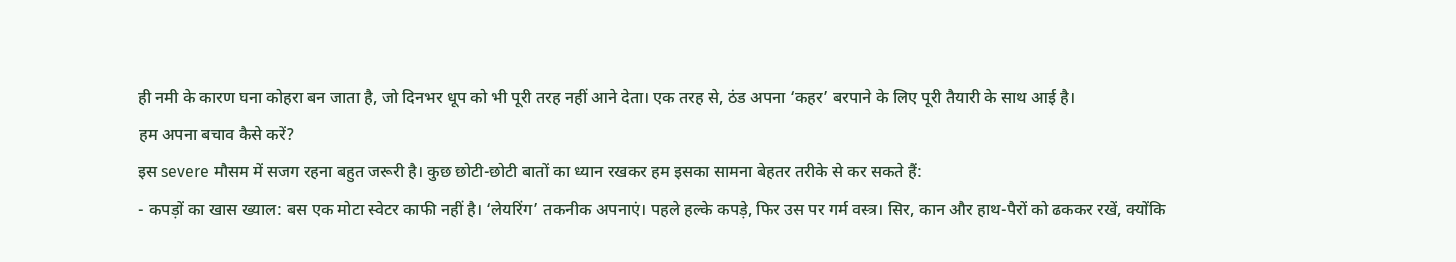ही नमी के कारण घना कोहरा बन जाता है, जो दिनभर धूप को भी पूरी तरह नहीं आने देता। एक तरह से, ठंड अपना ‘कहर’ बरपाने के लिए पूरी तैयारी के साथ आई है।
हम अपना बचाव कैसे करें?
इस severe मौसम में सजग रहना बहुत जरूरी है। कुछ छोटी-छोटी बातों का ध्यान रखकर हम इसका सामना बेहतर तरीके से कर सकते हैं:
- कपड़ों का खास ख्याल: बस एक मोटा स्वेटर काफी नहीं है। ‘लेयरिंग’ तकनीक अपनाएं। पहले हल्के कपड़े, फिर उस पर गर्म वस्त्र। सिर, कान और हाथ-पैरों को ढककर रखें, क्योंकि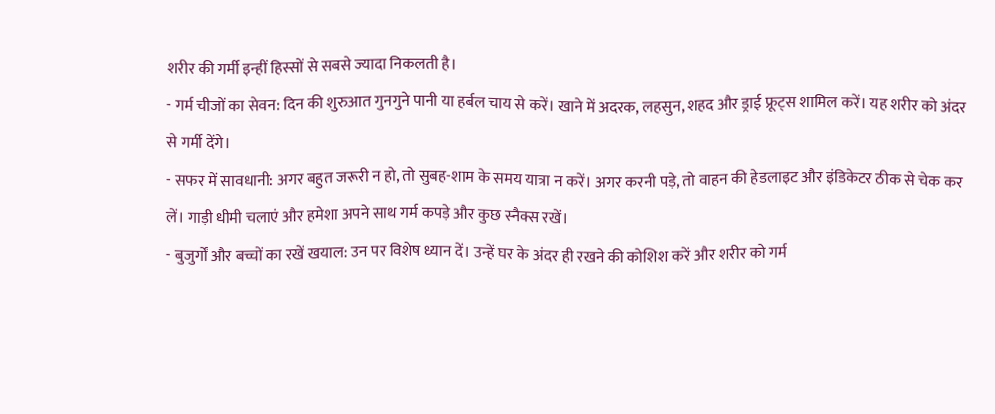शरीर की गर्मी इन्हीं हिस्सों से सबसे ज्यादा निकलती है।
- गर्म चीजों का सेवन: दिन की शुरुआत गुनगुने पानी या हर्बल चाय से करें। खाने में अदरक, लहसुन, शहद और ड्राई फ्रूट्स शामिल करें। यह शरीर को अंदर से गर्मी देंगे।
- सफर में सावधानी: अगर बहुत जरूरी न हो, तो सुबह-शाम के समय यात्रा न करें। अगर करनी पड़े, तो वाहन की हेडलाइट और इंडिकेटर ठीक से चेक कर लें। गाड़ी धीमी चलाएं और हमेशा अपने साथ गर्म कपड़े और कुछ स्नैक्स रखें।
- बुजुर्गों और बच्चों का रखें खयाल: उन पर विशेष ध्यान दें। उन्हें घर के अंदर ही रखने की कोशिश करें और शरीर को गर्म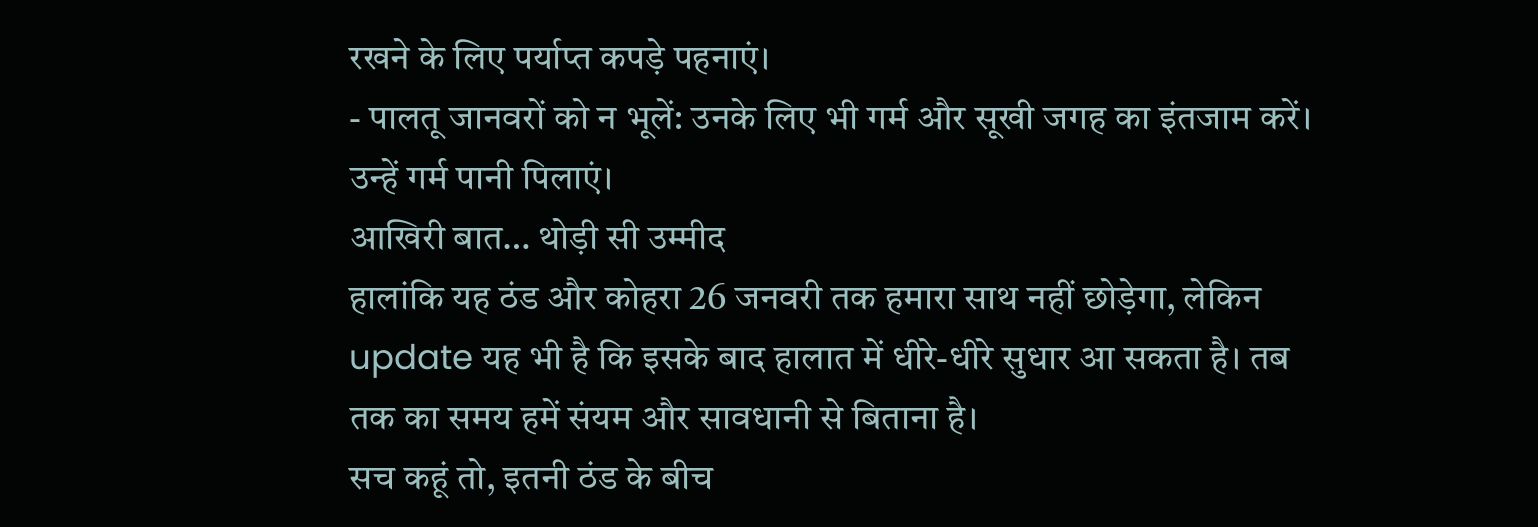रखने के लिए पर्याप्त कपड़े पहनाएं।
- पालतू जानवरों को न भूलें: उनके लिए भी गर्म और सूखी जगह का इंतजाम करें। उन्हें गर्म पानी पिलाएं।
आखिरी बात… थोड़ी सी उम्मीद
हालांकि यह ठंड और कोहरा 26 जनवरी तक हमारा साथ नहीं छोड़ेगा, लेकिन update यह भी है कि इसके बाद हालात में धीरे-धीरे सुधार आ सकता है। तब तक का समय हमें संयम और सावधानी से बिताना है।
सच कहूं तो, इतनी ठंड के बीच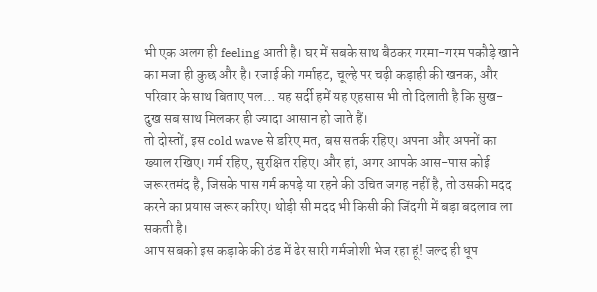भी एक अलग ही feeling आती है। घर में सबके साथ बैठकर गरमा-गरम पकौड़े खाने का मजा ही कुछ और है। रजाई की गर्माहट, चूल्हे पर चढ़ी कड़ाही की खनक, और परिवार के साथ बिताए पल… यह सर्दी हमें यह एहसास भी तो दिलाती है कि सुख-दुख सब साथ मिलकर ही ज्यादा आसान हो जाते हैं।
तो दोस्तों, इस cold wave से डरिए मत, बस सतर्क रहिए। अपना और अपनों का ख्याल रखिए। गर्म रहिए, सुरक्षित रहिए। और हां, अगर आपके आस-पास कोई जरूरतमंद है, जिसके पास गर्म कपड़े या रहने की उचित जगह नहीं है, तो उसकी मदद करने का प्रयास जरूर करिए। थोड़ी सी मदद भी किसी की जिंदगी में बड़ा बदलाव ला सकती है।
आप सबको इस कड़ाके की ठंड में ढेर सारी गर्मजोशी भेज रहा हूं! जल्द ही धूप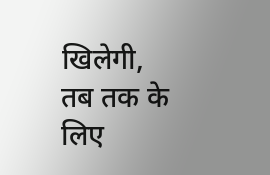खिलेगी, तब तक के लिए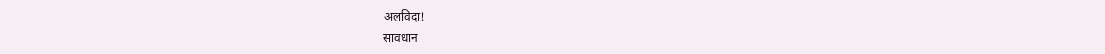अलविदा!
सावधान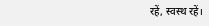रहें, स्वस्थ रहें।